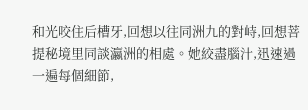和光咬住后槽牙,回想以往同洲九的對峙,回想菩提秘境里同談瀛洲的相處。她絞盡腦汁,迅速過一遍每個細節,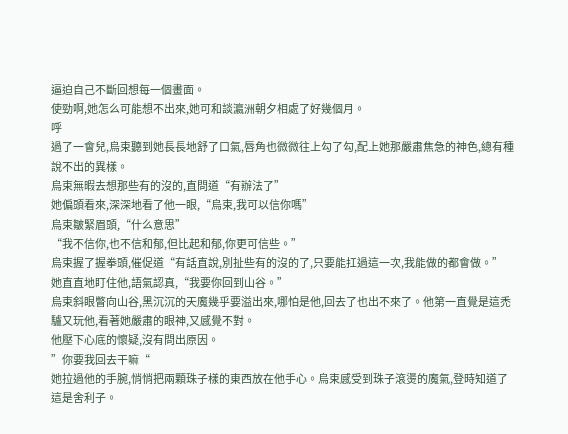逼迫自己不斷回想每一個畫面。
使勁啊,她怎么可能想不出來,她可和談瀛洲朝夕相處了好幾個月。
呼
過了一會兒,烏束聽到她長長地舒了口氣,唇角也微微往上勾了勾,配上她那嚴肅焦急的神色,總有種說不出的異樣。
烏束無暇去想那些有的沒的,直問道“有辦法了”
她偏頭看來,深深地看了他一眼,“烏束,我可以信你嗎”
烏束皺緊眉頭,“什么意思”
“我不信你,也不信和郁,但比起和郁,你更可信些。”
烏束握了握拳頭,催促道“有話直說,別扯些有的沒的了,只要能扛過這一次,我能做的都會做。”
她直直地盯住他,語氣認真,“我要你回到山谷。”
烏束斜眼瞥向山谷,黑沉沉的天魔幾乎要溢出來,哪怕是他,回去了也出不來了。他第一直覺是這禿驢又玩他,看著她嚴肅的眼神,又感覺不對。
他壓下心底的懷疑,沒有問出原因。
”你要我回去干嘛“
她拉過他的手腕,悄悄把兩顆珠子樣的東西放在他手心。烏束感受到珠子滾燙的魔氣,登時知道了這是舍利子。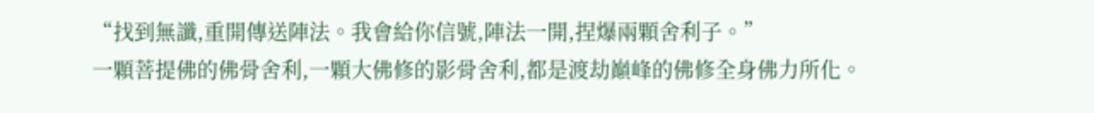“找到無讖,重開傳送陣法。我會給你信號,陣法一開,捏爆兩顆舍利子。”
一顆菩提佛的佛骨舍利,一顆大佛修的影骨舍利,都是渡劫巔峰的佛修全身佛力所化。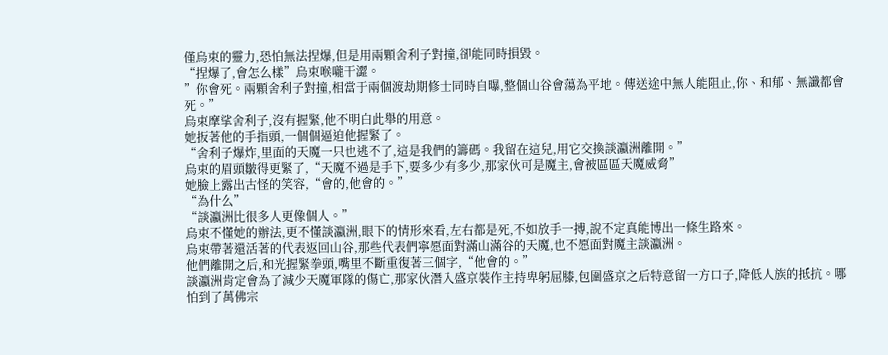僅烏束的靈力,恐怕無法捏爆,但是用兩顆舍利子對撞,卻能同時損毀。
“捏爆了,會怎么樣”烏束喉嚨干澀。
”你會死。兩顆舍利子對撞,相當于兩個渡劫期修士同時自曝,整個山谷會蕩為平地。傳送途中無人能阻止,你、和郁、無讖都會死。”
烏束摩挲舍利子,沒有握緊,他不明白此舉的用意。
她扳著他的手指頭,一個個逼迫他握緊了。
“舍利子爆炸,里面的天魔一只也逃不了,這是我們的籌碼。我留在這兒,用它交換談瀛洲離開。”
烏束的眉頭皺得更緊了,“天魔不過是手下,要多少有多少,那家伙可是魔主,會被區區天魔威脅”
她臉上露出古怪的笑容,“會的,他會的。”
“為什么”
“談瀛洲比很多人更像個人。”
烏束不懂她的辦法,更不懂談瀛洲,眼下的情形來看,左右都是死,不如放手一搏,說不定真能博出一條生路來。
烏束帶著還活著的代表返回山谷,那些代表們寧愿面對滿山滿谷的天魔,也不愿面對魔主談瀛洲。
他們離開之后,和光握緊拳頭,嘴里不斷重復著三個字,“他會的。”
談瀛洲肯定會為了減少天魔軍隊的傷亡,那家伙潛入盛京裝作主持卑躬屈膝,包圍盛京之后特意留一方口子,降低人族的抵抗。哪怕到了萬佛宗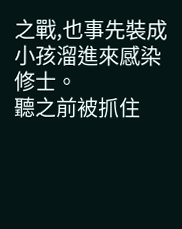之戰,也事先裝成小孩溜進來感染修士。
聽之前被抓住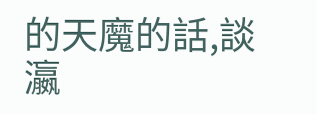的天魔的話,談瀛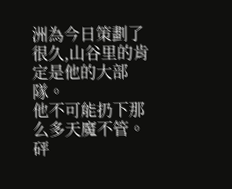洲為今日策劃了很久,山谷里的肯定是他的大部隊。
他不可能扔下那么多天魔不管。
砰